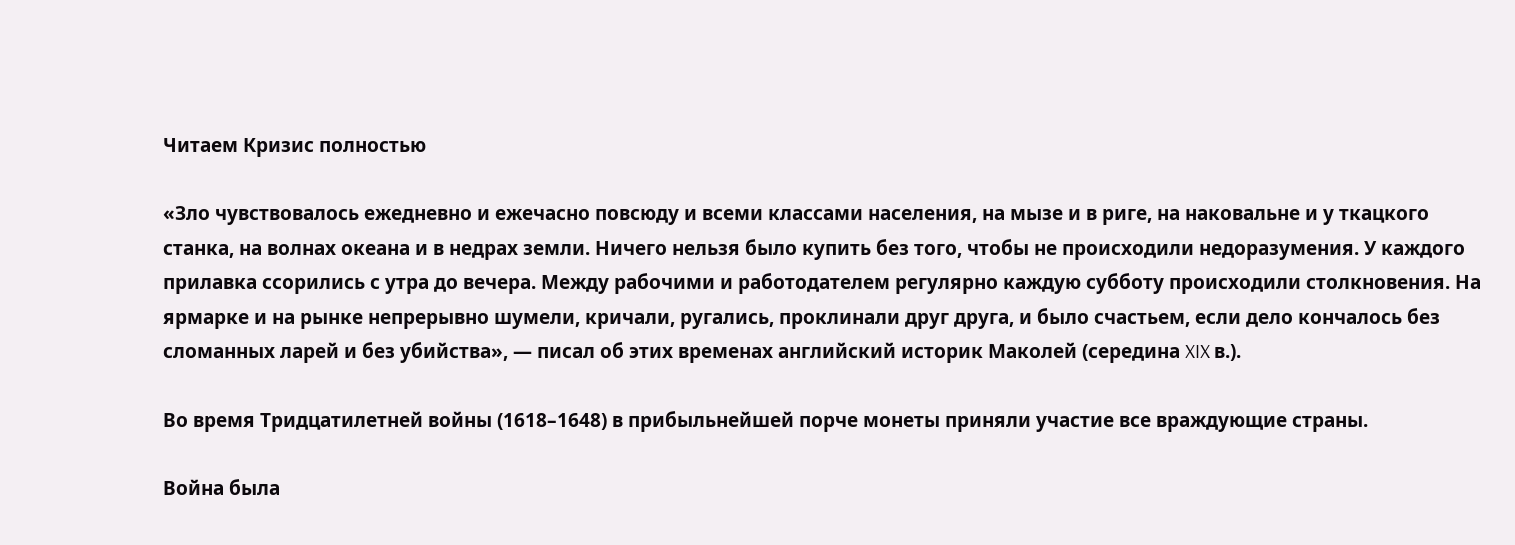Читаем Кризис полностью

«Зло чувствовалось ежедневно и ежечасно повсюду и всеми классами населения, на мызе и в риге, на наковальне и у ткацкого станка, на волнах океана и в недрах земли. Ничего нельзя было купить без того, чтобы не происходили недоразумения. У каждого прилавка ссорились с утра до вечера. Между рабочими и работодателем регулярно каждую субботу происходили столкновения. На ярмарке и на рынке непрерывно шумели, кричали, ругались, проклинали друг друга, и было счастьем, если дело кончалось без сломанных ларей и без убийства», — писал об этих временах английский историк Маколей (середина XIX в.).

Во время Тридцатилетней войны (1618–1648) в прибыльнейшей порче монеты приняли участие все враждующие страны.

Война была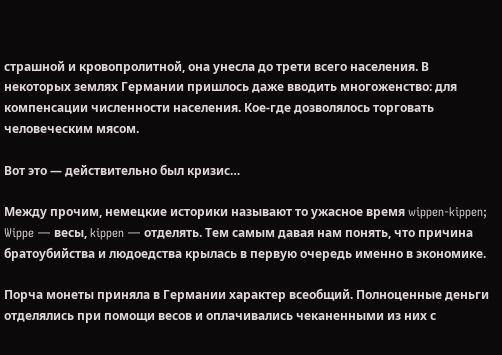страшной и кровопролитной, она унесла до трети всего населения. В некоторых землях Германии пришлось даже вводить многоженство: для компенсации численности населения. Кое-где дозволялось торговать человеческим мясом.

Вот это — действительно был кризис…

Между прочим, немецкие историки называют то ужасное время wippen-kippen; Wippe — весы, kippen — отделять. Тем самым давая нам понять, что причина братоубийства и людоедства крылась в первую очередь именно в экономике.

Порча монеты приняла в Германии характер всеобщий. Полноценные деньги отделялись при помощи весов и оплачивались чеканенными из них с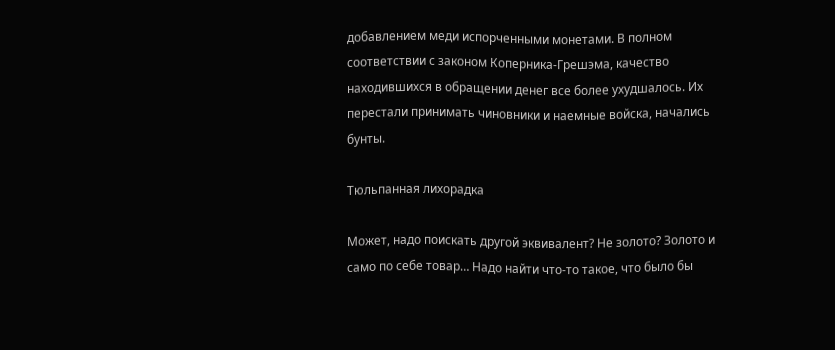добавлением меди испорченными монетами. В полном соответствии с законом Коперника-Грешэма, качество находившихся в обращении денег все более ухудшалось. Их перестали принимать чиновники и наемные войска, начались бунты.

Тюльпанная лихорадка

Может, надо поискать другой эквивалент? Не золото? Золото и само по себе товар… Надо найти что-то такое, что было бы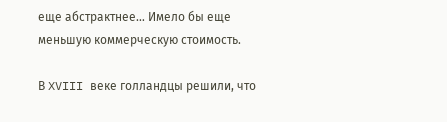еще абстрактнее… Имело бы еще меньшую коммерческую стоимость.

В XVIII веке голландцы решили, что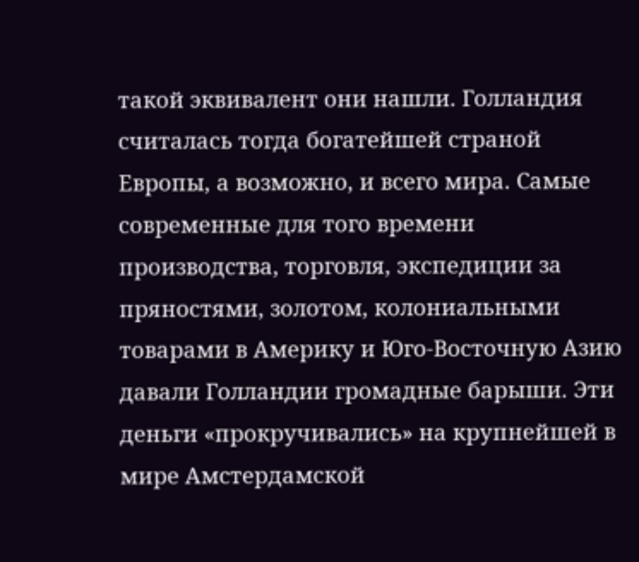такой эквивалент они нашли. Голландия считалась тогда богатейшей страной Европы, а возможно, и всего мира. Самые современные для того времени производства, торговля, экспедиции за пряностями, золотом, колониальными товарами в Америку и Юго-Восточную Азию давали Голландии громадные барыши. Эти деньги «прокручивались» на крупнейшей в мире Амстердамской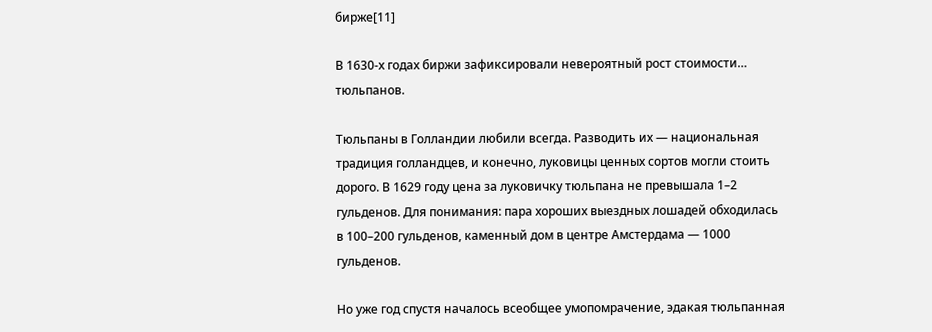бирже[11]

В 1630-х годах биржи зафиксировали невероятный рост стоимости… тюльпанов.

Тюльпаны в Голландии любили всегда. Разводить их — национальная традиция голландцев, и конечно, луковицы ценных сортов могли стоить дорого. В 1629 году цена за луковичку тюльпана не превышала 1–2 гульденов. Для понимания: пара хороших выездных лошадей обходилась в 100–200 гульденов, каменный дом в центре Амстердама — 1000 гульденов.

Но уже год спустя началось всеобщее умопомрачение, эдакая тюльпанная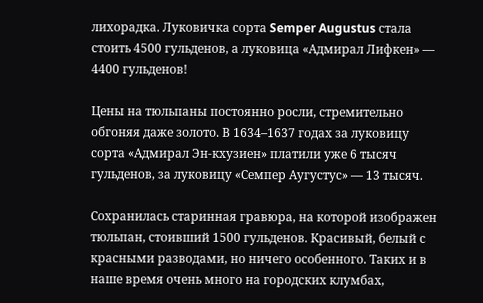лихорадка. Луковичка сорта Semper Augustus стала стоить 4500 гульденов, а луковица «Адмирал Лифкен» — 4400 гульденов!

Цены на тюльпаны постоянно росли, стремительно обгоняя даже золото. В 1634–1637 годах за луковицу сорта «Адмирал Эн-кхузиен» платили уже 6 тысяч гульденов, за луковицу «Семпер Аугустус» — 13 тысяч.

Сохранилась старинная гравюра, на которой изображен тюльпан, стоивший 1500 гульденов. Красивый, белый с красными разводами, но ничего особенного. Таких и в наше время очень много на городских клумбах,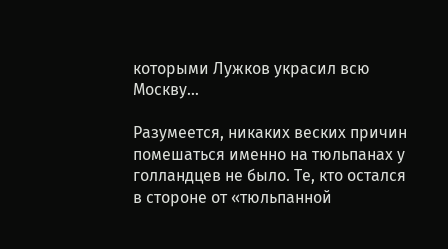которыми Лужков украсил всю Москву…

Разумеется, никаких веских причин помешаться именно на тюльпанах у голландцев не было. Те, кто остался в стороне от «тюльпанной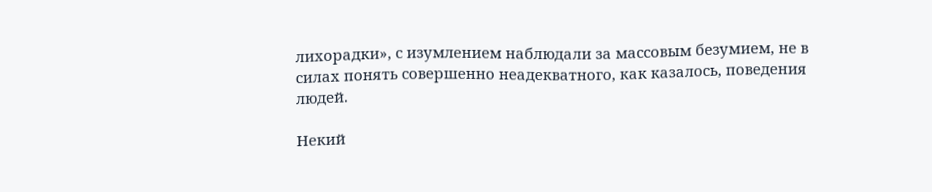лихорадки», с изумлением наблюдали за массовым безумием, не в силах понять совершенно неадекватного, как казалось, поведения людей.

Некий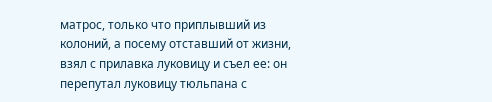матрос, только что приплывший из колоний, а посему отставший от жизни, взял с прилавка луковицу и съел ее: он перепутал луковицу тюльпана с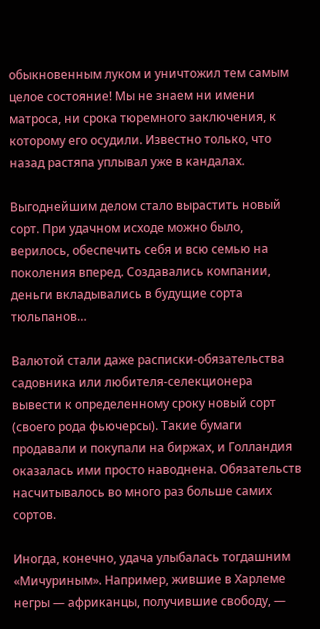обыкновенным луком и уничтожил тем самым целое состояние! Мы не знаем ни имени матроса, ни срока тюремного заключения, к которому его осудили. Известно только, что назад растяпа уплывал уже в кандалах.

Выгоднейшим делом стало вырастить новый сорт. При удачном исходе можно было, верилось, обеспечить себя и всю семью на поколения вперед. Создавались компании, деньги вкладывались в будущие сорта тюльпанов…

Валютой стали даже расписки-обязательства садовника или любителя-селекционера вывести к определенному сроку новый сорт (своего рода фьючерсы). Такие бумаги продавали и покупали на биржах, и Голландия оказалась ими просто наводнена. Обязательств насчитывалось во много раз больше самих сортов.

Иногда, конечно, удача улыбалась тогдашним «Мичуриным». Например, жившие в Харлеме негры — африканцы, получившие свободу, —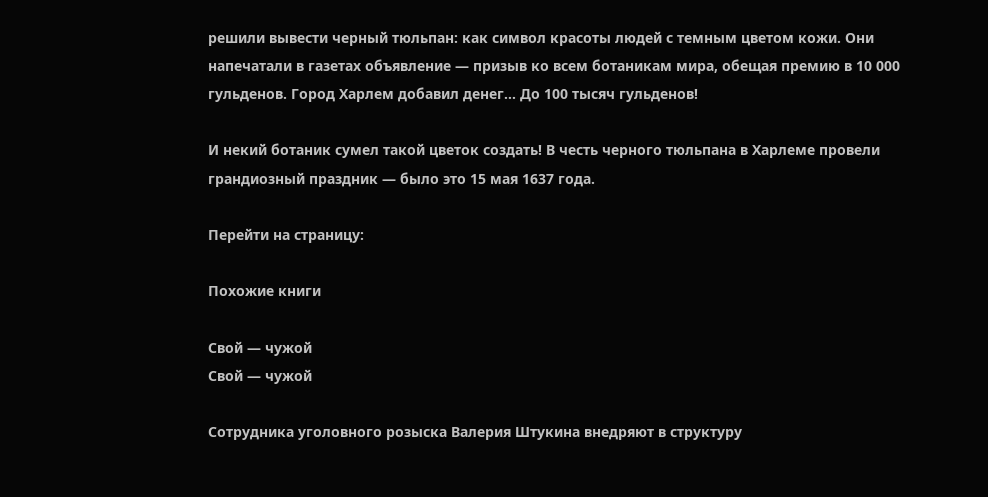решили вывести черный тюльпан: как символ красоты людей с темным цветом кожи. Они напечатали в газетах объявление — призыв ко всем ботаникам мира, обещая премию в 10 000 гульденов. Город Харлем добавил денег… До 100 тысяч гульденов!

И некий ботаник сумел такой цветок создать! В честь черного тюльпана в Харлеме провели грандиозный праздник — было это 15 мая 1637 года.

Перейти на страницу:

Похожие книги

Свой — чужой
Свой — чужой

Сотрудника уголовного розыска Валерия Штукина внедряют в структуру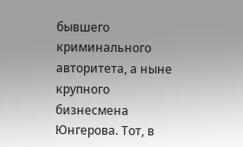бывшего криминального авторитета, а ныне крупного бизнесмена Юнгерова. Тот, в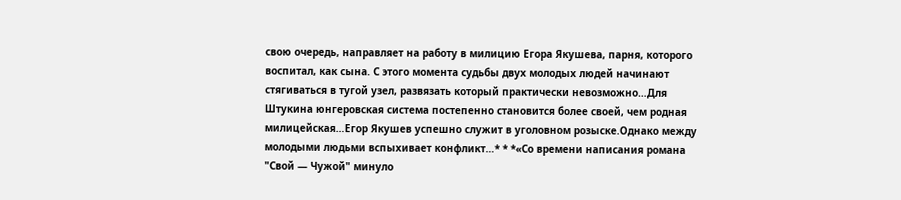свою очередь, направляет на работу в милицию Егора Якушева, парня, которого воспитал, как сына. С этого момента судьбы двух молодых людей начинают стягиваться в тугой узел, развязать который практически невозможно…Для Штукина юнгеровская система постепенно становится более своей, чем родная милицейская…Егор Якушев успешно служит в уголовном розыске.Однако между молодыми людьми вспыхивает конфликт…* * *«Со времени написания романа "Свой — Чужой" минуло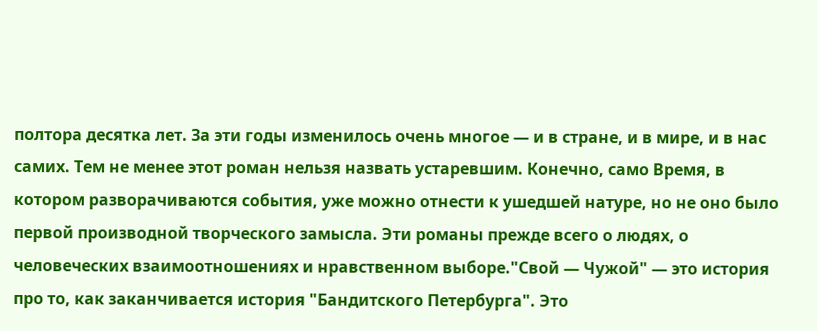полтора десятка лет. За эти годы изменилось очень многое — и в стране, и в мире, и в нас самих. Тем не менее этот роман нельзя назвать устаревшим. Конечно, само Время, в котором разворачиваются события, уже можно отнести к ушедшей натуре, но не оно было первой производной творческого замысла. Эти романы прежде всего о людях, о человеческих взаимоотношениях и нравственном выборе."Свой — Чужой" — это история про то, как заканчивается история "Бандитского Петербурга". Это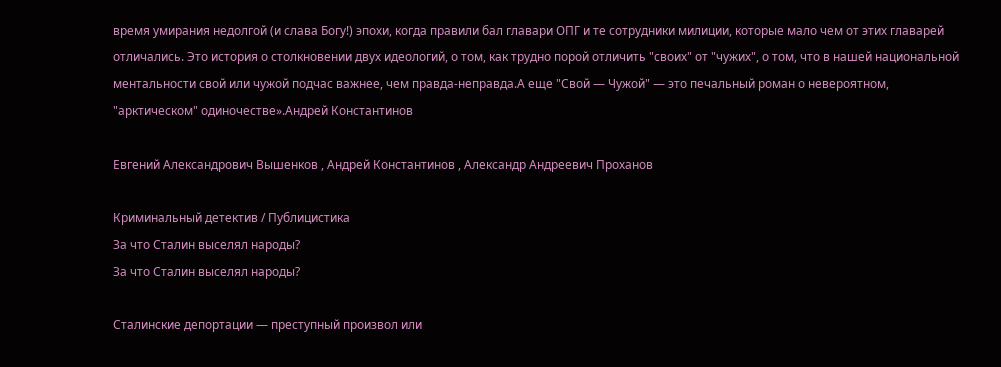время умирания недолгой (и слава Богу!) эпохи, когда правили бал главари ОПГ и те сотрудники милиции, которые мало чем от этих главарей отличались. Это история о столкновении двух идеологий, о том, как трудно порой отличить "своих" от "чужих", о том, что в нашей национальной ментальности свой или чужой подчас важнее, чем правда-неправда.А еще "Свой — Чужой" — это печальный роман о невероятном, "арктическом" одиночестве».Андрей Константинов

Евгений Александрович Вышенков , Андрей Константинов , Александр Андреевич Проханов

Криминальный детектив / Публицистика
За что Сталин выселял народы?
За что Сталин выселял народы?

Сталинские депортации — преступный произвол или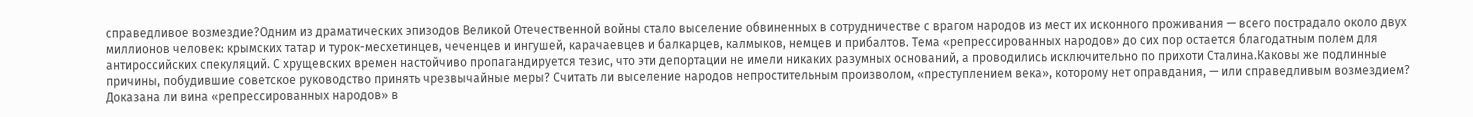справедливое возмездие?Одним из драматических эпизодов Великой Отечественной войны стало выселение обвиненных в сотрудничестве с врагом народов из мест их исконного проживания — всего пострадало около двух миллионов человек: крымских татар и турок-месхетинцев, чеченцев и ингушей, карачаевцев и балкарцев, калмыков, немцев и прибалтов. Тема «репрессированных народов» до сих пор остается благодатным полем для антироссийских спекуляций. С хрущевских времен настойчиво пропагандируется тезис, что эти депортации не имели никаких разумных оснований, а проводились исключительно по прихоти Сталина.Каковы же подлинные причины, побудившие советское руководство принять чрезвычайные меры? Считать ли выселение народов непростительным произволом, «преступлением века», которому нет оправдания, — или справедливым возмездием? Доказана ли вина «репрессированных народов» в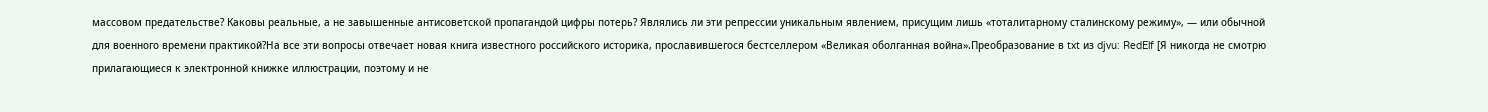массовом предательстве? Каковы реальные, а не завышенные антисоветской пропагандой цифры потерь? Являлись ли эти репрессии уникальным явлением, присущим лишь «тоталитарному сталинскому режиму», — или обычной для военного времени практикой?На все эти вопросы отвечает новая книга известного российского историка, прославившегося бестселлером «Великая оболганная война».Преобразование в txt из djvu: RedElf [Я никогда не смотрю прилагающиеся к электронной книжке иллюстрации, поэтому и не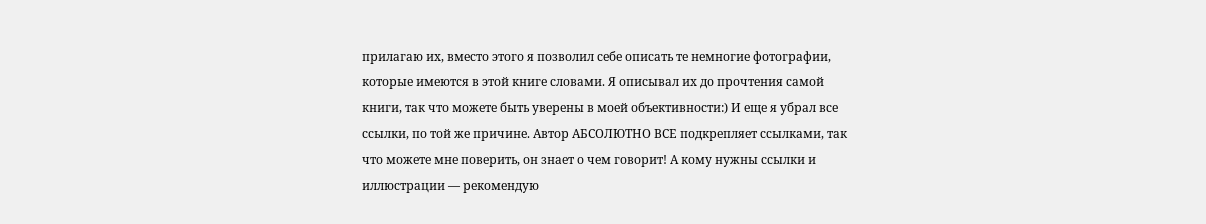прилагаю их, вместо этого я позволил себе описать те немногие фотографии, которые имеются в этой книге словами. Я описывал их до прочтения самой книги, так что можете быть уверены в моей объективности:) И еще я убрал все ссылки, по той же причине. Автор АБСОЛЮТНО ВСЕ подкрепляет ссылками, так что можете мне поверить, он знает о чем говорит! А кому нужны ссылки и иллюстрации — рекомендую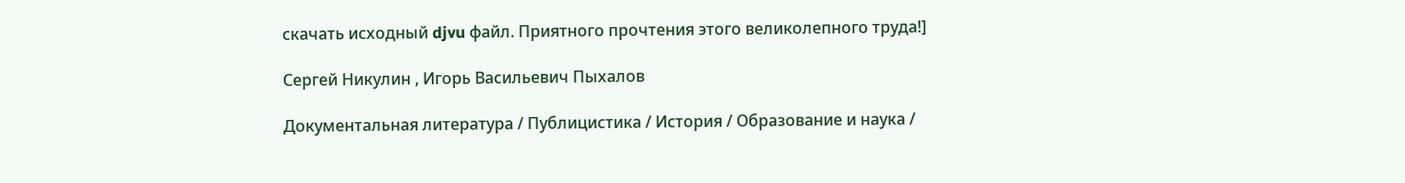скачать исходный djvu файл. Приятного прочтения этого великолепного труда!]

Сергей Никулин , Игорь Васильевич Пыхалов

Документальная литература / Публицистика / История / Образование и наука /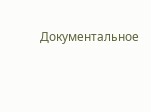Документальное